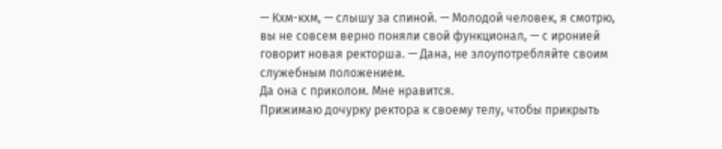— Кхм-кхм, — слышу за спиной. — Молодой человек, я смотрю, вы не совсем верно поняли свой функционал, — с иронией говорит новая ректорша. — Дана, не злоупотребляйте своим служебным положением.
Да она с приколом. Мне нравится.
Прижимаю дочурку ректора к своему телу, чтобы прикрыть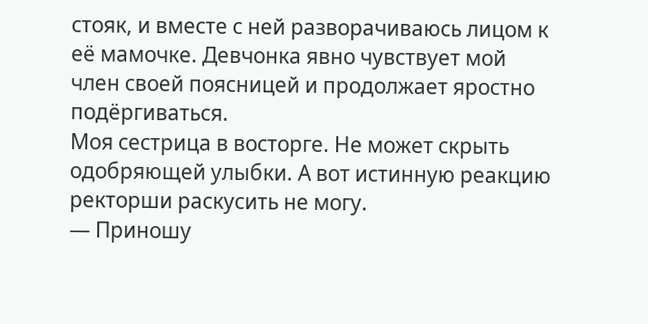стояк, и вместе с ней разворачиваюсь лицом к её мамочке. Девчонка явно чувствует мой член своей поясницей и продолжает яростно подёргиваться.
Моя сестрица в восторге. Не может скрыть одобряющей улыбки. А вот истинную реакцию ректорши раскусить не могу.
— Приношу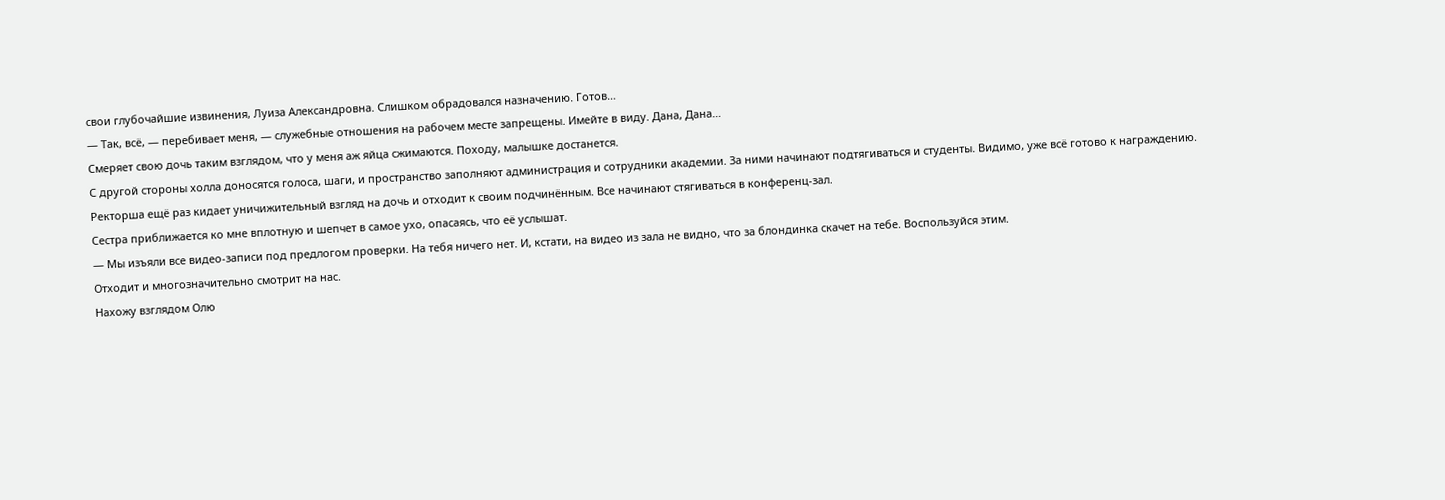свои глубочайшие извинения, Луиза Александровна. Слишком обрадовался назначению. Готов…
— Так, всё, — перебивает меня, — служебные отношения на рабочем месте запрещены. Имейте в виду. Дана, Дана…
Смеряет свою дочь таким взглядом, что у меня аж яйца сжимаются. Походу, малышке достанется.
С другой стороны холла доносятся голоса, шаги, и пространство заполняют администрация и сотрудники академии. За ними начинают подтягиваться и студенты. Видимо, уже всё готово к награждению.
Ректорша ещё раз кидает уничижительный взгляд на дочь и отходит к своим подчинённым. Все начинают стягиваться в конференц-зал.
Сестра приближается ко мне вплотную и шепчет в самое ухо, опасаясь, что её услышат.
— Мы изъяли все видео-записи под предлогом проверки. На тебя ничего нет. И, кстати, на видео из зала не видно, что за блондинка скачет на тебе. Воспользуйся этим.
Отходит и многозначительно смотрит на нас.
Нахожу взглядом Олю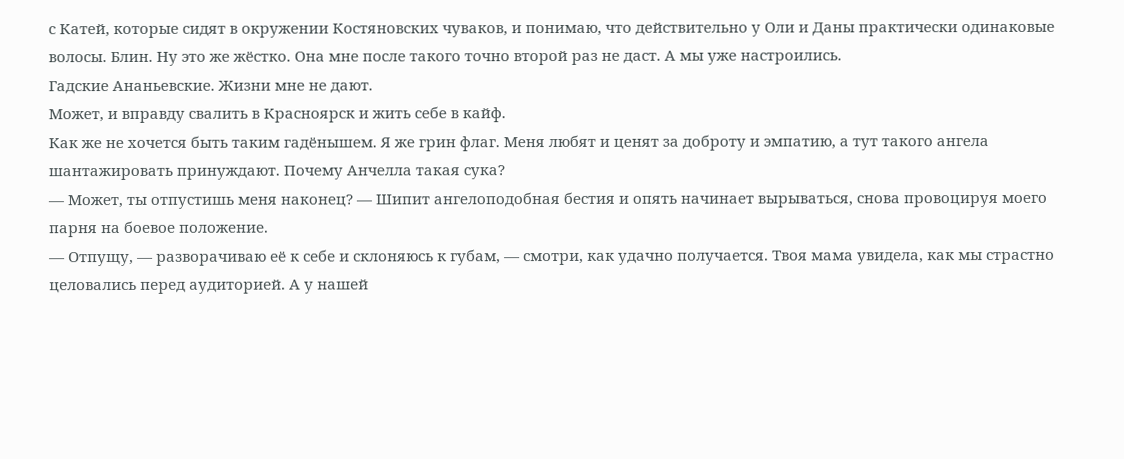с Катей, которые сидят в окружении Костяновских чуваков, и понимаю, что действительно у Оли и Даны практически одинаковые волосы. Блин. Ну это же жёстко. Она мне после такого точно второй раз не даст. А мы уже настроились.
Гадские Ананьевские. Жизни мне не дают.
Может, и вправду свалить в Красноярск и жить себе в кайф.
Как же не хочется быть таким гадёнышем. Я же грин флаг. Меня любят и ценят за доброту и эмпатию, а тут такого ангела шантажировать принуждают. Почему Анчелла такая сука?
— Может, ты отпустишь меня наконец? — Шипит ангелоподобная бестия и опять начинает вырываться, снова провоцируя моего парня на боевое положение.
— Отпущу, — разворачиваю её к себе и склоняюсь к губам, — смотри, как удачно получается. Твоя мама увидела, как мы страстно целовались перед аудиторией. А у нашей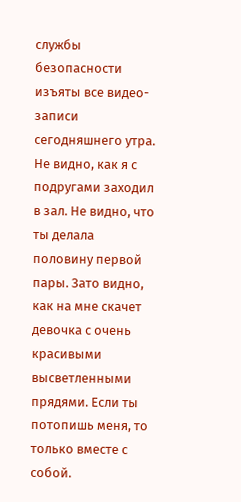службы безопасности изъяты все видео-записи сегодняшнего утра. Не видно, как я с подругами заходил в зал. Не видно, что ты делала половину первой пары. Зато видно, как на мне скачет девочка с очень красивыми высветленными прядями. Если ты потопишь меня, то только вместе с собой.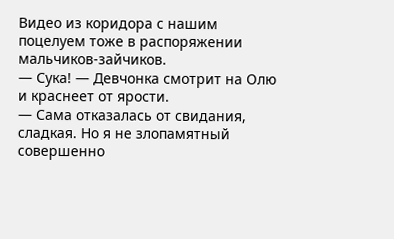Видео из коридора с нашим поцелуем тоже в распоряжении мальчиков-зайчиков.
— Сука! — Девчонка смотрит на Олю и краснеет от ярости.
— Сама отказалась от свидания, сладкая. Но я не злопамятный совершенно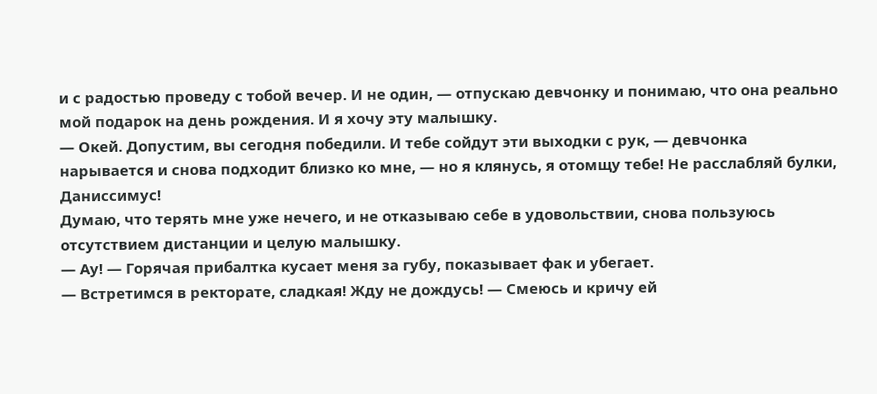и с радостью проведу с тобой вечер. И не один, — отпускаю девчонку и понимаю, что она реально мой подарок на день рождения. И я хочу эту малышку.
— Окей. Допустим, вы сегодня победили. И тебе сойдут эти выходки с рук, — девчонка нарывается и снова подходит близко ко мне, — но я клянусь, я отомщу тебе! Не расслабляй булки, Даниссимус!
Думаю, что терять мне уже нечего, и не отказываю себе в удовольствии, снова пользуюсь отсутствием дистанции и целую малышку.
— Ау! — Горячая прибалтка кусает меня за губу, показывает фак и убегает.
— Встретимся в ректорате, сладкая! Жду не дождусь! — Смеюсь и кричу ей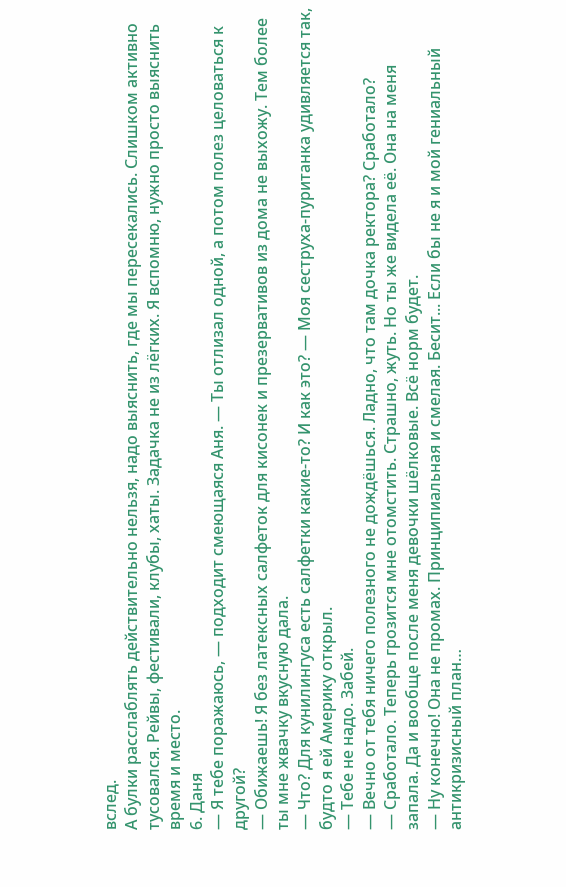вслед.
А булки расслаблять действительно нельзя, надо выяснить, где мы пересекались. Слишком активно тусовался. Рейвы, фестивали, клубы, хаты. Задачка не из лёгких. Я вспомню, нужно просто выяснить время и место.
6. Даня
— Я тебе поражаюсь, — подходит смеющаяся Аня. — Ты отлизал одной, а потом полез целоваться к другой?
— Обижаешь! Я без латексных салфеток для кисонек и презервативов из дома не выхожу. Тем более ты мне жвачку вкусную дала.
— Что? Для кунилингуса есть салфетки какие-то? И как это? — Моя сеструха-пуританка удивляется так, будто я ей Америку открыл.
— Тебе не надо. Забей.
— Вечно от тебя ничего полезного не дождёшься. Ладно, что там дочка ректора? Сработало?
— Сработало. Теперь грозится мне отомстить. Страшно, жуть. Но ты же видела её. Она на меня запала. Да и вообще после меня девочки шёлковые. Всё норм будет.
— Ну конечно! Она не промах. Принципиальная и смелая. Бесит... Если бы не я и мой гениальный антикризисный план…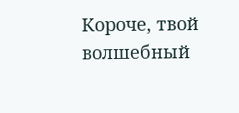Короче, твой волшебный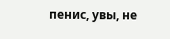пенис, увы, не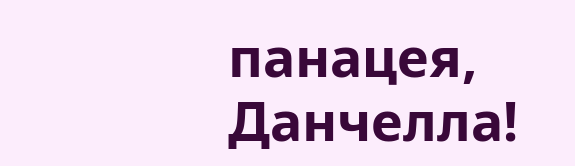панацея, Данчелла!